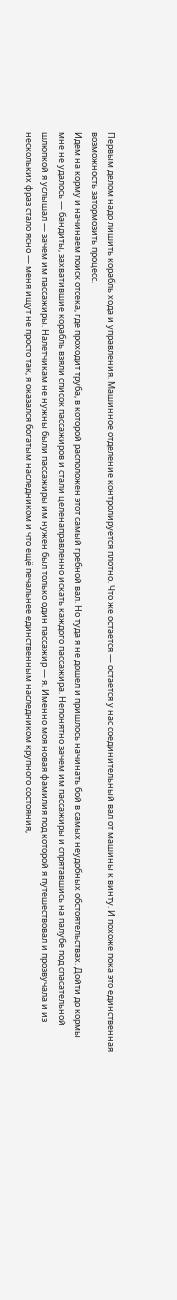Первым делом надо лишить корабль хода и управления. Машинное отделение контролируется плотно. Что же остается — остается у нас соединительный вал от машины к винту. И похоже пока это единственная возможность затормозить процесс.
Идем на корму и начинаем поиск отсека, где проходит труба, в которой расположен этот самый гребной вал. Но туда я не дошел и пришлось начинать бой в самых неудобных обстоятельствах. Дойти до кормы мне не удалось — бандиты, захватившие корабль взяли список пассажиров и стали целенаправленно искать каждого пассажира. Непонятно зачем им пассажиры и спрятавшись на палубе под спасательной шлюпкой я услышал — зачем им пассажиры. Налетчикам не нужны были пассажиры им нужен был только один пассажир — я. Именно моя новая фамилия под которой я путешествовал и прозвучала и из нескольких фраз стало ясно — меня ищут не просто так, я оказался богатым наследником и что ещё печальнее единственным наследником крупного состояния,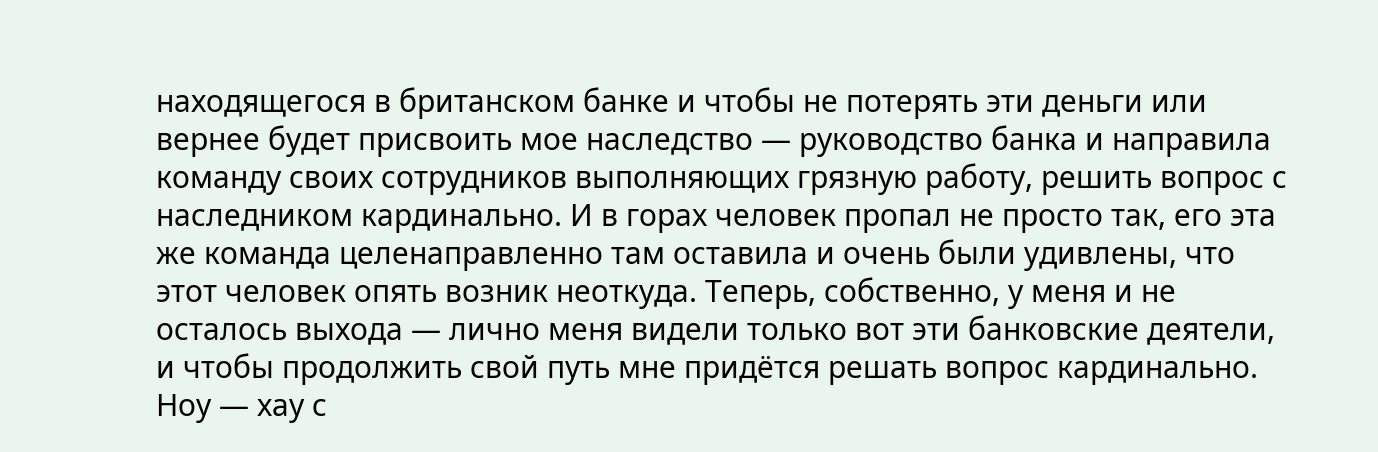находящегося в британском банке и чтобы не потерять эти деньги или вернее будет присвоить мое наследство — руководство банка и направила команду своих сотрудников выполняющих грязную работу, решить вопрос с наследником кардинально. И в горах человек пропал не просто так, его эта же команда целенаправленно там оставила и очень были удивлены, что этот человек опять возник неоткуда. Теперь, собственно, у меня и не осталось выхода — лично меня видели только вот эти банковские деятели, и чтобы продолжить свой путь мне придётся решать вопрос кардинально. Ноу — хау с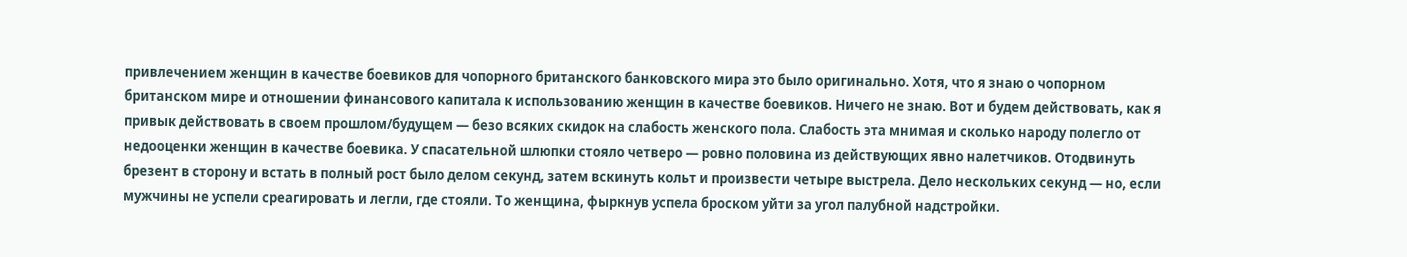привлечением женщин в качестве боевиков для чопорного британского банковского мира это было оригинально. Хотя, что я знаю о чопорном британском мире и отношении финансового капитала к использованию женщин в качестве боевиков. Ничего не знаю. Вот и будем действовать, как я привык действовать в своем прошлом/будущем — безо всяких скидок на слабость женского пола. Слабость эта мнимая и сколько народу полегло от недооценки женщин в качестве боевика. У спасательной шлюпки стояло четверо — ровно половина из действующих явно налетчиков. Отодвинуть брезент в сторону и встать в полный рост было делом секунд, затем вскинуть кольт и произвести четыре выстрела. Дело нескольких секунд — но, если мужчины не успели среагировать и легли, где стояли. То женщина, фыркнув успела броском уйти за угол палубной надстройки.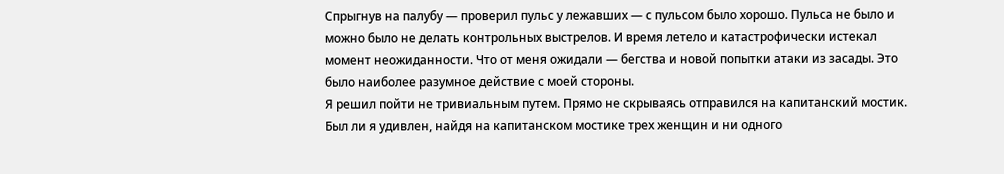Спрыгнув на палубу — проверил пульс у лежавших — с пульсом было хорошо. Пульса не было и можно было не делать контрольных выстрелов. И время летело и катастрофически истекал момент неожиданности. Что от меня ожидали — бегства и новой попытки атаки из засады. Это было наиболее разумное действие с моей стороны.
Я решил пойти не тривиальным путем. Прямо не скрываясь отправился на капитанский мостик. Был ли я удивлен, найдя на капитанском мостике трех женщин и ни одного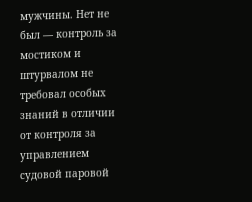мужчины. Нет не был — контроль за мостиком и штурвалом не требовал особых знаний в отличии от контроля за управлением судовой паровой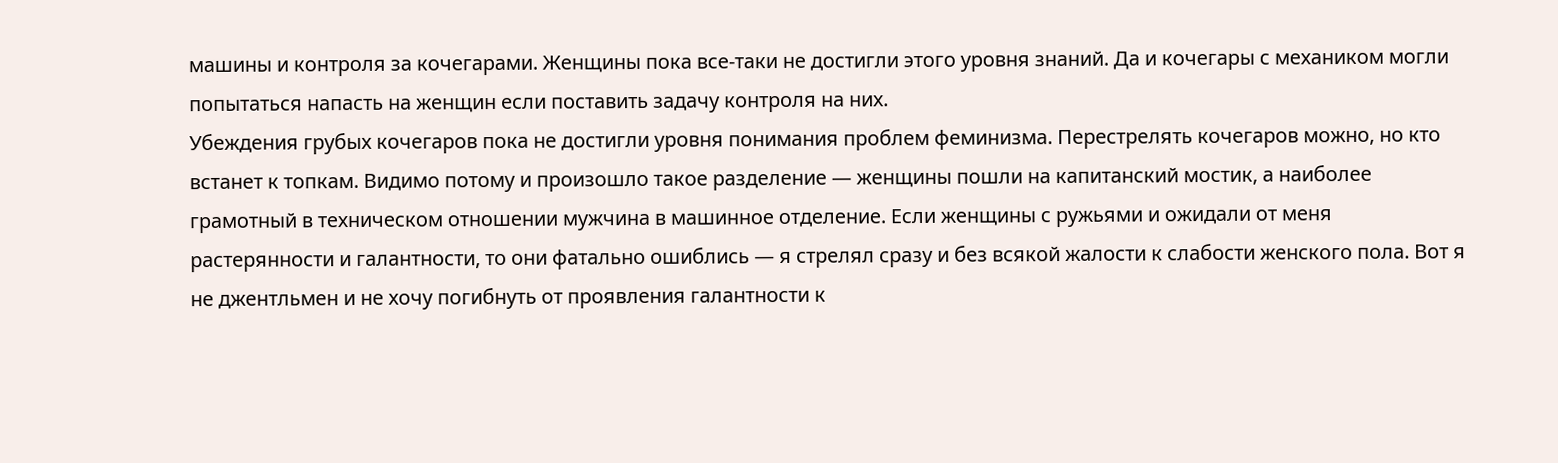машины и контроля за кочегарами. Женщины пока все-таки не достигли этого уровня знаний. Да и кочегары с механиком могли попытаться напасть на женщин если поставить задачу контроля на них.
Убеждения грубых кочегаров пока не достигли уровня понимания проблем феминизма. Перестрелять кочегаров можно, но кто встанет к топкам. Видимо потому и произошло такое разделение — женщины пошли на капитанский мостик, а наиболее грамотный в техническом отношении мужчина в машинное отделение. Если женщины с ружьями и ожидали от меня растерянности и галантности, то они фатально ошиблись — я стрелял сразу и без всякой жалости к слабости женского пола. Вот я не джентльмен и не хочу погибнуть от проявления галантности к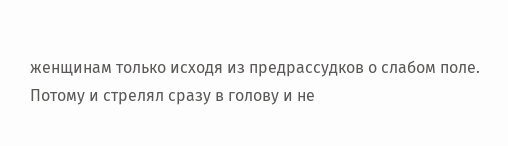женщинам только исходя из предрассудков о слабом поле. Потому и стрелял сразу в голову и не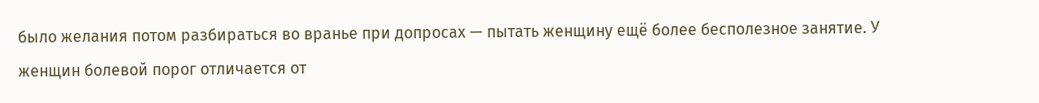было желания потом разбираться во вранье при допросах — пытать женщину ещё более бесполезное занятие. У женщин болевой порог отличается от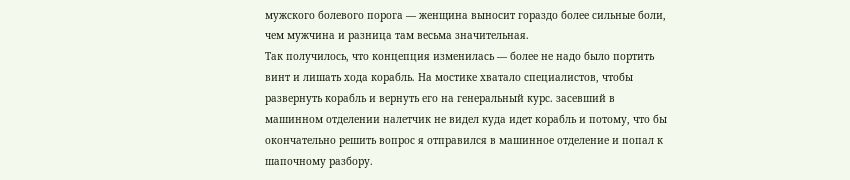мужского болевого порога — женщина выносит гораздо более сильные боли, чем мужчина и разница там весьма значительная.
Так получилось, что концепция изменилась — более не надо было портить винт и лишать хода корабль. На мостике хватало специалистов, чтобы развернуть корабль и вернуть его на генеральный курс. засевший в машинном отделении налетчик не видел куда идет корабль и потому, что бы окончательно решить вопрос я отправился в машинное отделение и попал к шапочному разбору.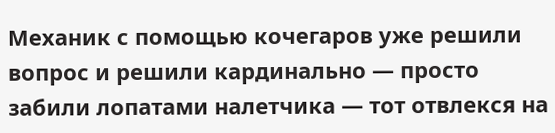Механик с помощью кочегаров уже решили вопрос и решили кардинально — просто забили лопатами налетчика — тот отвлекся на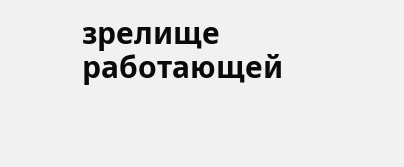зрелище работающей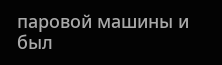паровой машины и был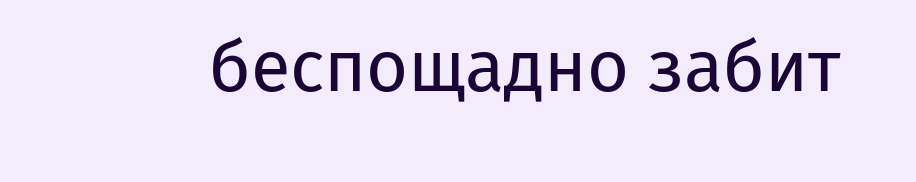беспощадно забит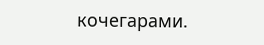кочегарами.